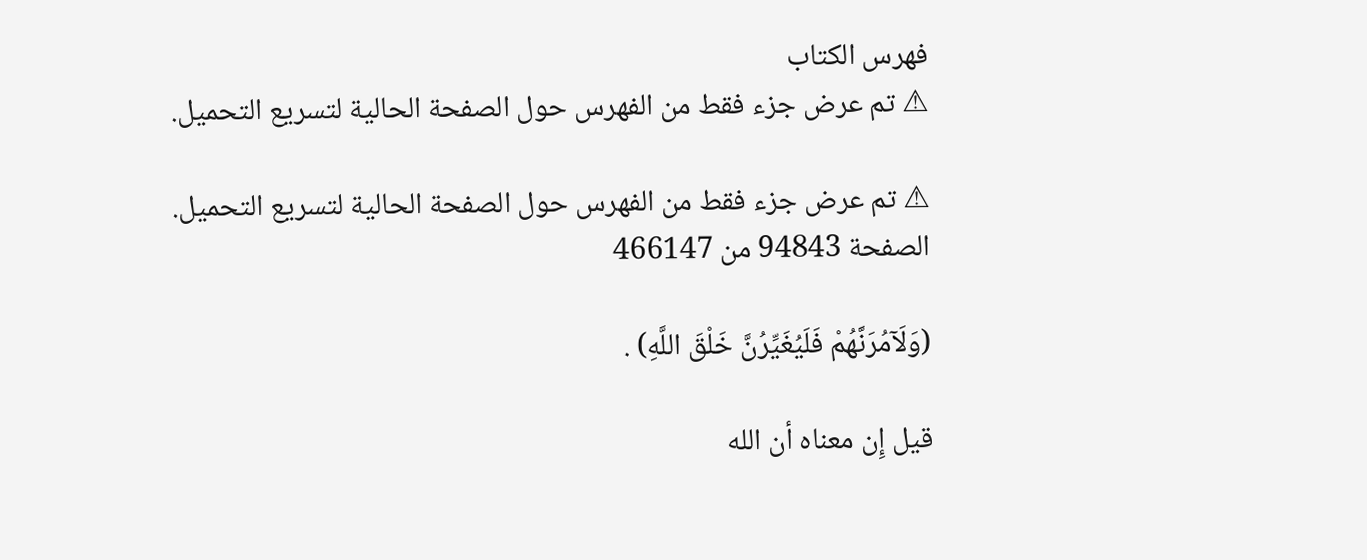فهرس الكتاب
⚠ تم عرض جزء فقط من الفهرس حول الصفحة الحالية لتسريع التحميل.

⚠ تم عرض جزء فقط من الفهرس حول الصفحة الحالية لتسريع التحميل.
الصفحة 94843 من 466147

(وَلَآمُرَنَّهُمْ فَلَيُغَيِّرُنَّ خَلْقَ اللَّهِ) .

قيل إِن معناه أن الله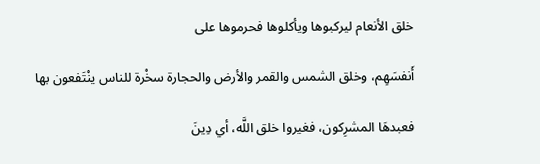خلق الأنعام ليركبوها ويأكلوها فحرموها على

أَنفسَهِم، وخلق الشمس والقمر والأرض والحجارة سخْرة للناس ينْتَفعون بها

فعبدهَا المشرِكون، فغيروا خلق اللَّه، أي دِينَ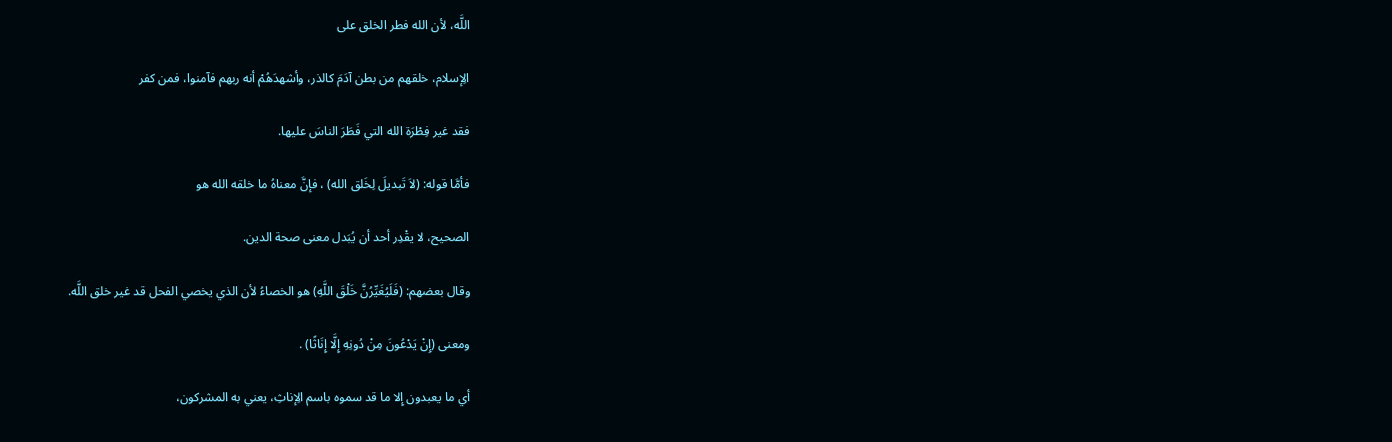اللَّه، لأن الله فطر الخلق على

الِإسلام، خلقهم من بطن آدَمَ كالذر، وأشهدَهُمْ أنه ربهم فآمنوا، فمن كفر

فقد غير فِطْرَة الله التي فَطَرَ الناسَ عليها.

فأمَّا قوله: (لاَ تَبديلَ لِخَلق الله) ، فإنَّ معناهُ ما خلقه الله هو

الصحيح، لا يقْدِر أحد أن يُبَدل معنى صحة الدين.

وقال بعضهم: (فَلَيُغَيِّرُنَّ خَلْقَ اللَّهِ) هو الخصاءُ لأن الذي يخصي الفحل قد غير خلق اللَّه.

ومعنى (إِنْ يَدْعُونَ مِنْ دُونِهِ إِلَّا إِنَاثًا) .

أي ما يعبدون إِلا ما قد سموه باسم الِإناثِ، يعني به المشركون،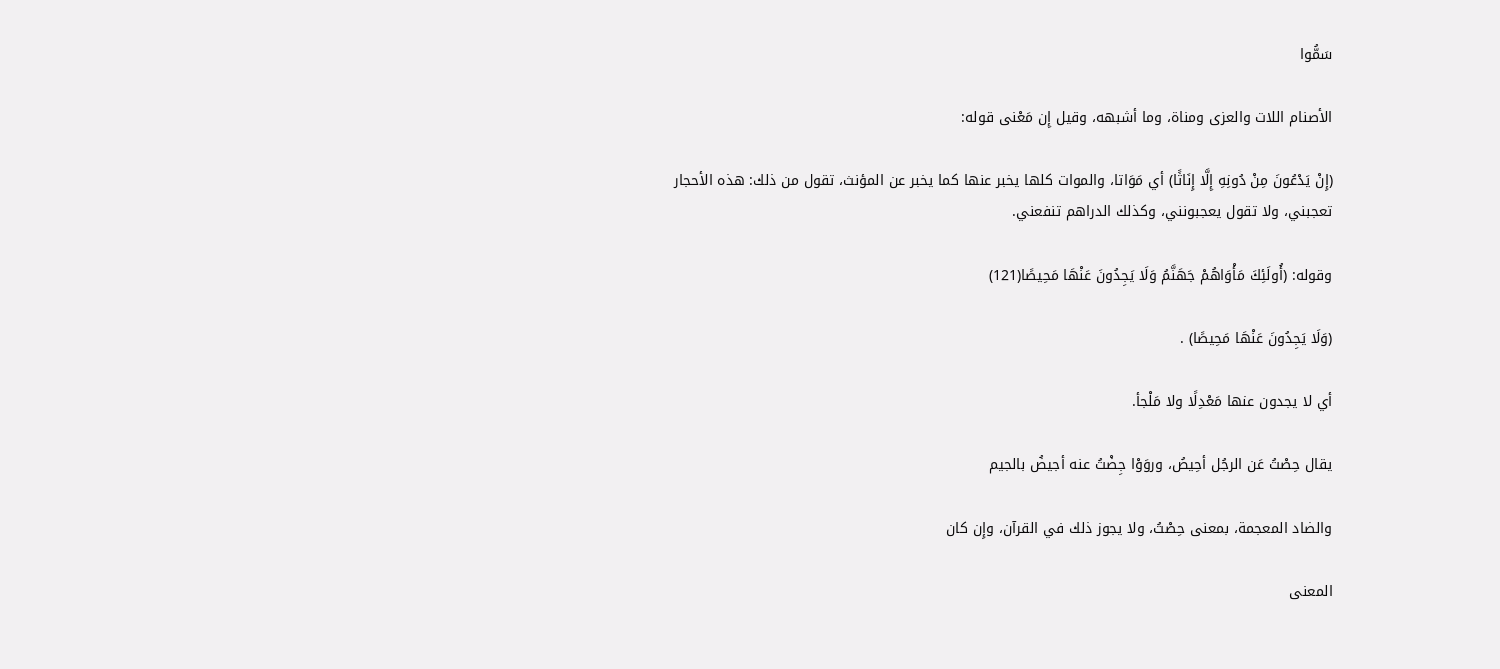سَمُّوا

الأصنام اللات والعزى ومناة، وما أشبهه، وقيل إِن مَعْنى قوله:

(إِنْ يَدْعُونَ مِنْ دُونِهِ إِلَّا إِنَاثًا) أي مَوَاتا، والموات كلها يخبر عنها كما يخبر عن المؤنث، تقول من ذلك: هذه الأحجار تعجبني، ولا تقول يعجبونني، وكذلك الدراهم تنفعني.

وقوله: (أُولَئِكَ مَأْوَاهُمْ جَهَنَّمُ وَلَا يَجِدُونَ عَنْهَا مَحِيصًا(121)

(وَلَا يَجِدُونَ عَنْهَا مَحِيصًا) .

أي لا يجدون عنها مَعْدِلًا ولا مَلْجأ.

يقال حِصْتُ عَن الرجُل أحِيصُ، وروَوْا جِضْتُ عنه أجيضُ بالجيم

والضاد المعجمة، بمعنى حِصْتُ، ولا يجوز ذلك في القرآن، وإِن كان

المعنى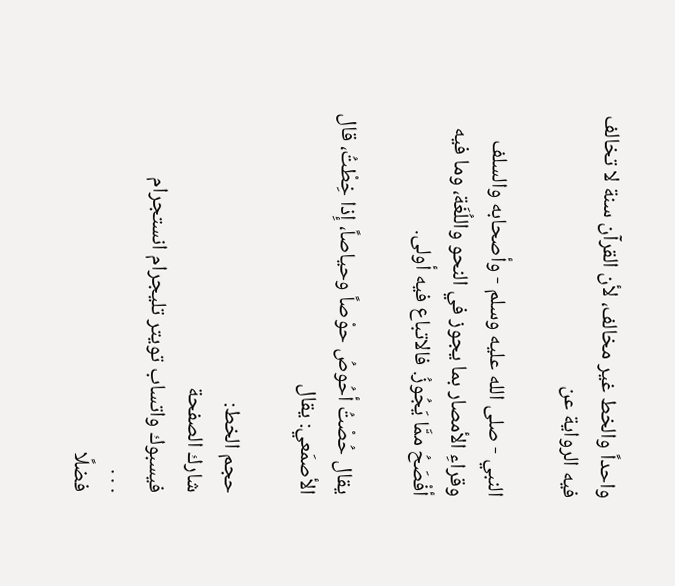واحداً والخط غير مخالف، لأن القرآن سنة لا تخالف فيه الرواية عن

النبي - صلى الله عليه وسلم - وأصحابه والسلف وقراءِ الأمصار بما يجوز في النحو واللُغَة، وما فيه أفْصَحُ ممَّا يَجُوزُ. فالاتباع فيه أولى.

يقال حُصْتُ أحُوصُ حوْصاً وحياصاً، إِذا خِطْتُ، قال الأصمَعي: يقال

حجم الخط:
شارك الصفحة
فيسبوك واتساب تويتر تليجرام انستجرام
. . .
فضلًا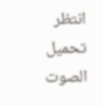انتظر تحميل الصوت